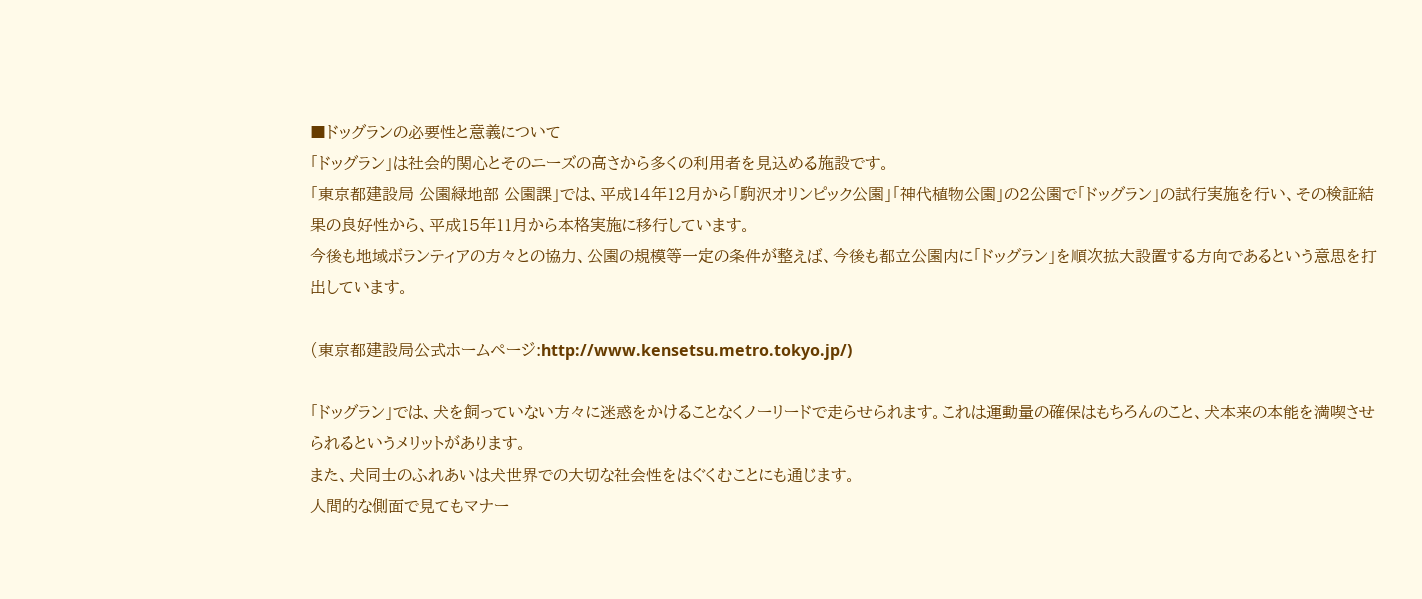■ドッグランの必要性と意義について
「ドッグラン」は社会的関心とそのニーズの高さから多くの利用者を見込める施設です。
「東京都建設局 公園緑地部 公園課」では、平成14年12月から「駒沢オリンピック公園」「神代植物公園」の2公園で「ドッグラン」の試行実施を行い、その検証結果の良好性から、平成15年11月から本格実施に移行しています。
今後も地域ボランティアの方々との協力、公園の規模等一定の条件が整えば、今後も都立公園内に「ドッグラン」を順次拡大設置する方向であるという意思を打出しています。

(東京都建設局公式ホームページ:http://www.kensetsu.metro.tokyo.jp/)

「ドッグラン」では、犬を飼っていない方々に迷惑をかけることなくノーリードで走らせられます。これは運動量の確保はもちろんのこと、犬本来の本能を満喫させられるというメリットがあります。
また、犬同士のふれあいは犬世界での大切な社会性をはぐくむことにも通じます。
人間的な側面で見てもマナー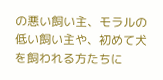の悪い飼い主、モラルの低い飼い主や、初めて犬を飼われる方たちに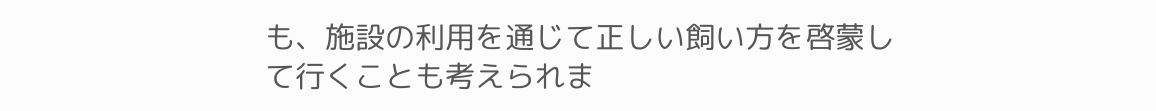も、施設の利用を通じて正しい飼い方を啓蒙して行くことも考えられま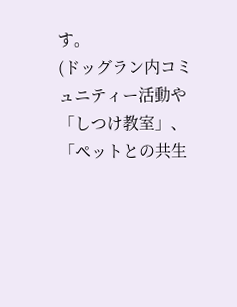す。
(ドッグラン内コミュニティー活動や「しつけ教室」、「ペットとの共生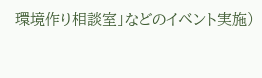環境作り相談室」などのイベント実施)